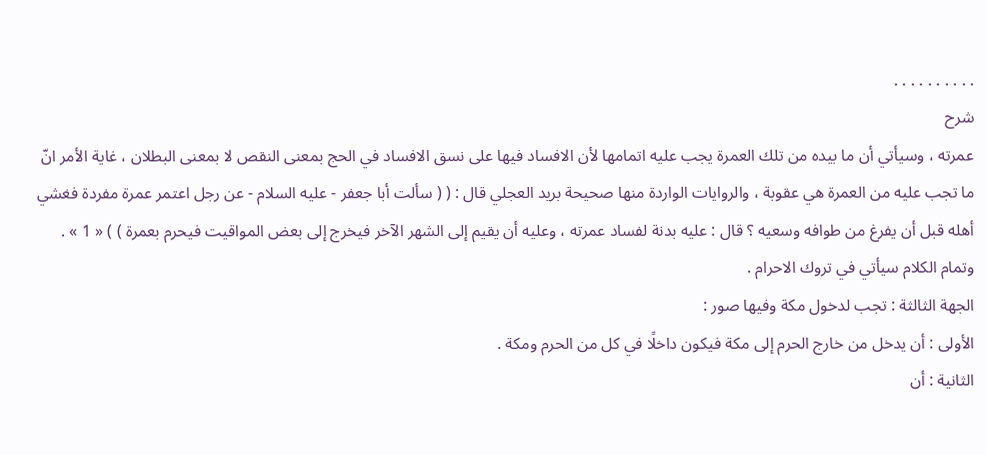. . . . . . . . . .
شرح
عمرته ، وسيأتي أن ما بيده من تلك العمرة يجب عليه اتمامها لأن الافساد فيها على نسق الافساد في الحج بمعنى النقص لا بمعنى البطلان ، غاية الأمر انّ ما تجب عليه من العمرة هي عقوبة ، والروايات الواردة منها صحيحة بريد العجلي قال : ( ( سألت أبا جعفر - عليه السلام - عن رجل اعتمر عمرة مفردة فغشي أهله قبل أن يفرغ من طوافه وسعيه ؟ قال : عليه بدنة لفساد عمرته ، وعليه أن يقيم إلى الشهر الآخر فيخرج إلى بعض المواقيت فيحرم بعمرة ) ) « 1 » . وتمام الكلام سيأتي في تروك الاحرام .
الجهة الثالثة : تجب لدخول مكة وفيها صور :
الأولى : أن يدخل من خارج الحرم إلى مكة فيكون داخلًا في كل من الحرم ومكة .
الثانية : أن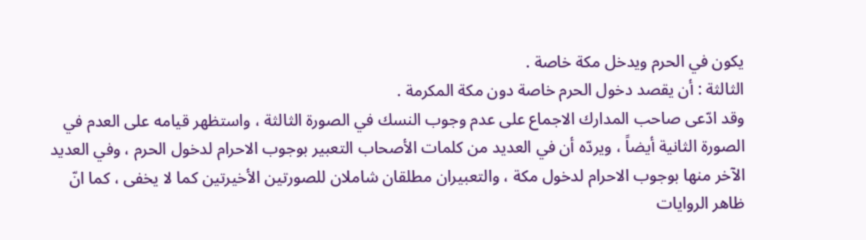يكون في الحرم ويدخل مكة خاصة .
الثالثة : أن يقصد دخول الحرم خاصة دون مكة المكرمة .
وقد ادّعى صاحب المدارك الاجماع على عدم وجوب النسك في الصورة الثالثة ، واستظهر قيامه على العدم في الصورة الثانية أيضاً ، ويردّه أن في العديد من كلمات الأصحاب التعبير بوجوب الاحرام لدخول الحرم ، وفي العديد الآخر منها بوجوب الاحرام لدخول مكة ، والتعبيران مطلقان شاملان للصورتين الأخيرتين كما لا يخفى ، كما انّ ظاهر الروايات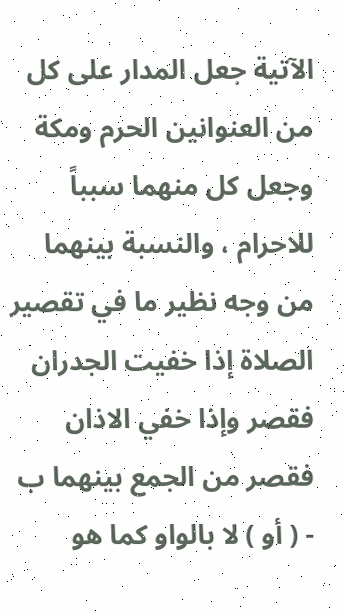الآتية جعل المدار على كل من العنوانين الحرم ومكة وجعل كل منهما سبباً للاحرام ، والنسبة بينهما من وجه نظير ما في تقصير الصلاة إذا خفيت الجدران فقصر وإذا خفي الاذان فقصر من الجمع بينهما ب - ( أو ) لا بالواو كما هو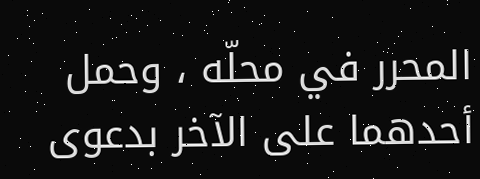المحرر في محلّه ، وحمل أحدهما على الآخر بدعوى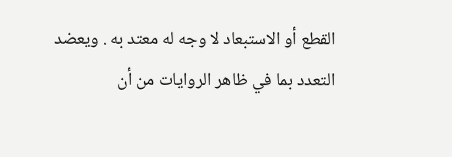القطع أو الاستبعاد لا وجه له معتد به . ويعضد التعدد بما في ظاهر الروايات من أن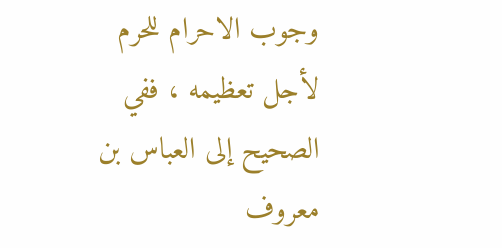وجوب الاحرام للحرم لأجل تعظيمه ، ففي الصحيح إلى العباس بن معروف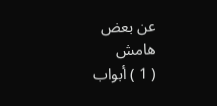عن بعض
هامش
( 1 ) أبواب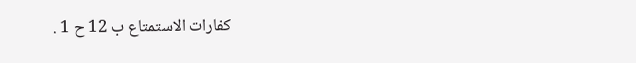كفارات الاستمتاع ب 12 ح 1 .